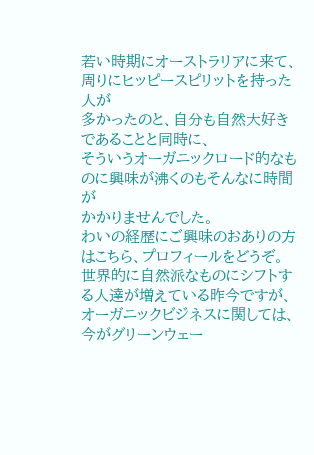若い時期にオーストラリアに来て、周りにヒッピースピリットを持った人が
多かったのと、自分も自然大好きであることと同時に、
そういうオーガニックロード的なものに興味が沸くのもそんなに時間が
かかりませんでした。
わいの経歴にご興味のおありの方はこちら、プロフィールをどうぞ。
世界的に自然派なものにシフトする人達が増えている昨今ですが、
オーガニックビジネスに関しては、今がグリーンウェー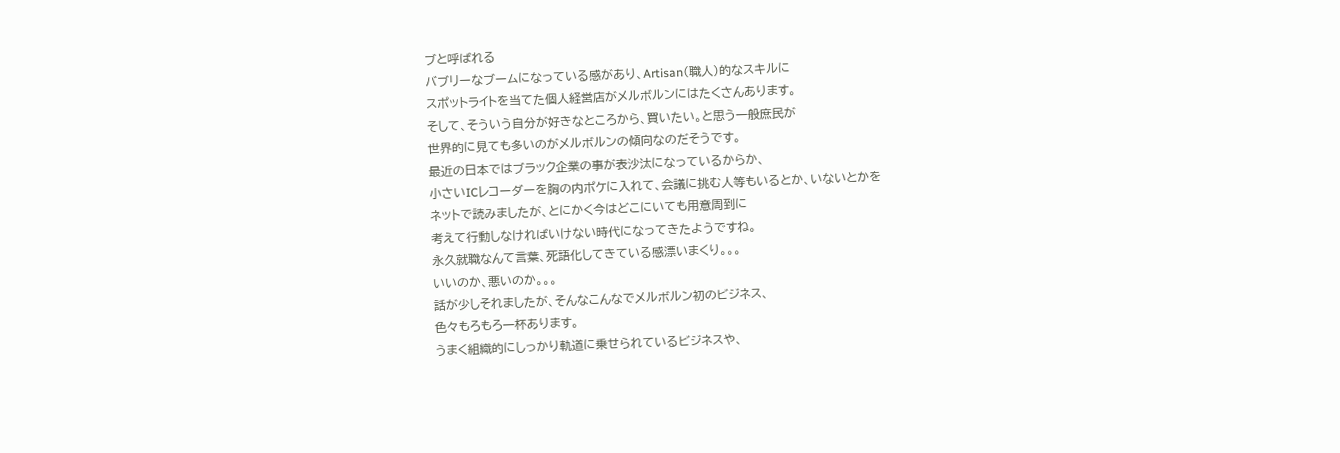ブと呼ばれる
バブリーなブームになっている感があり、Artisan(職人)的なスキルに
スポットライトを当てた個人経営店がメルボルンにはたくさんあります。
そして、そういう自分が好きなところから、買いたい。と思う一般庶民が
世界的に見ても多いのがメルボルンの傾向なのだそうです。
最近の日本ではブラック企業の事が表沙汰になっているからか、
小さいICレコーダーを胸の内ポケに入れて、会議に挑む人等もいるとか、いないとかを
ネットで読みましたが、とにかく今はどこにいても用意周到に
考えて行動しなければいけない時代になってきたようですね。
永久就職なんて言葉、死語化してきている感漂いまくり。。。
いいのか、悪いのか。。。
話が少しそれましたが、そんなこんなでメルボルン初のビジネス、
色々もろもろ一杯あります。
うまく組織的にしっかり軌道に乗せられているビジネスや、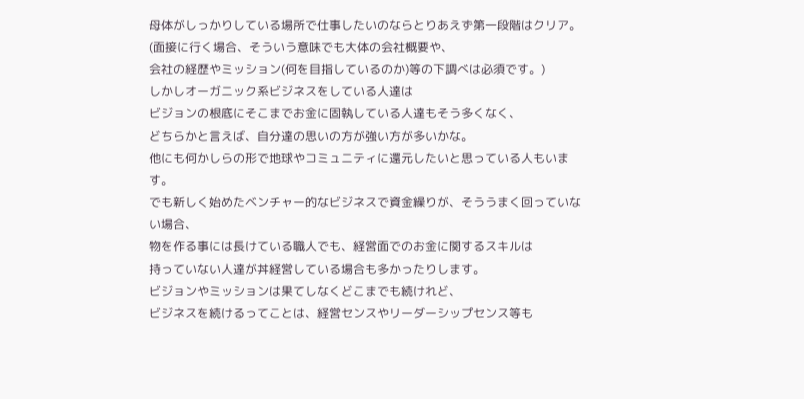母体がしっかりしている場所で仕事したいのならとりあえず第一段階はクリア。
(面接に行く場合、そういう意味でも大体の会社概要や、
会社の経歴やミッション(何を目指しているのか)等の下調べは必須です。)
しかしオーガニック系ビジネスをしている人達は
ビジョンの根底にそこまでお金に固執している人達もそう多くなく、
どちらかと言えば、自分達の思いの方が強い方が多いかな。
他にも何かしらの形で地球やコミュニティに還元したいと思っている人もいます。
でも新しく始めたベンチャー的なビジネスで資金繰りが、そううまく回っていない場合、
物を作る事には長けている職人でも、経営面でのお金に関するスキルは
持っていない人達が丼経営している場合も多かったりします。
ビジョンやミッションは果てしなくどこまでも続けれど、
ビジネスを続けるってことは、経営センスやリーダーシップセンス等も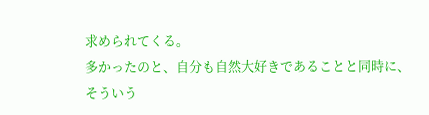求められてくる。
多かったのと、自分も自然大好きであることと同時に、
そういう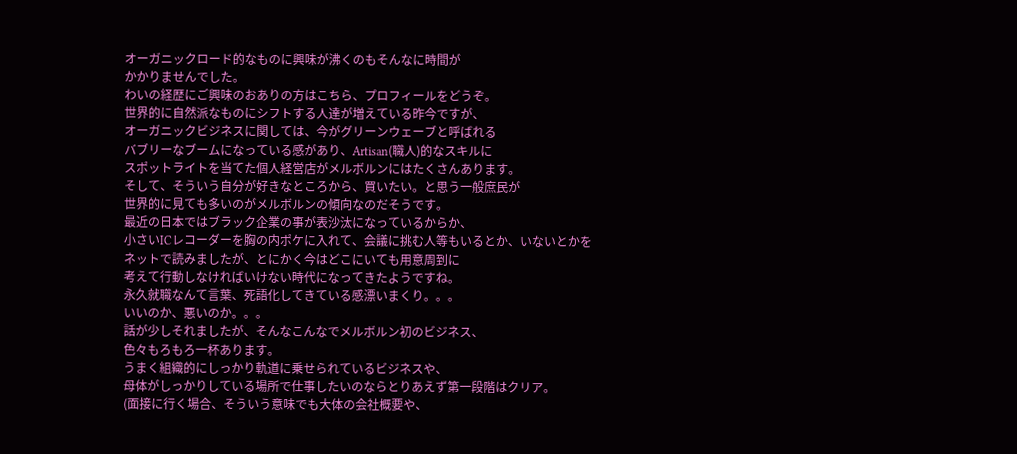オーガニックロード的なものに興味が沸くのもそんなに時間が
かかりませんでした。
わいの経歴にご興味のおありの方はこちら、プロフィールをどうぞ。
世界的に自然派なものにシフトする人達が増えている昨今ですが、
オーガニックビジネスに関しては、今がグリーンウェーブと呼ばれる
バブリーなブームになっている感があり、Artisan(職人)的なスキルに
スポットライトを当てた個人経営店がメルボルンにはたくさんあります。
そして、そういう自分が好きなところから、買いたい。と思う一般庶民が
世界的に見ても多いのがメルボルンの傾向なのだそうです。
最近の日本ではブラック企業の事が表沙汰になっているからか、
小さいICレコーダーを胸の内ポケに入れて、会議に挑む人等もいるとか、いないとかを
ネットで読みましたが、とにかく今はどこにいても用意周到に
考えて行動しなければいけない時代になってきたようですね。
永久就職なんて言葉、死語化してきている感漂いまくり。。。
いいのか、悪いのか。。。
話が少しそれましたが、そんなこんなでメルボルン初のビジネス、
色々もろもろ一杯あります。
うまく組織的にしっかり軌道に乗せられているビジネスや、
母体がしっかりしている場所で仕事したいのならとりあえず第一段階はクリア。
(面接に行く場合、そういう意味でも大体の会社概要や、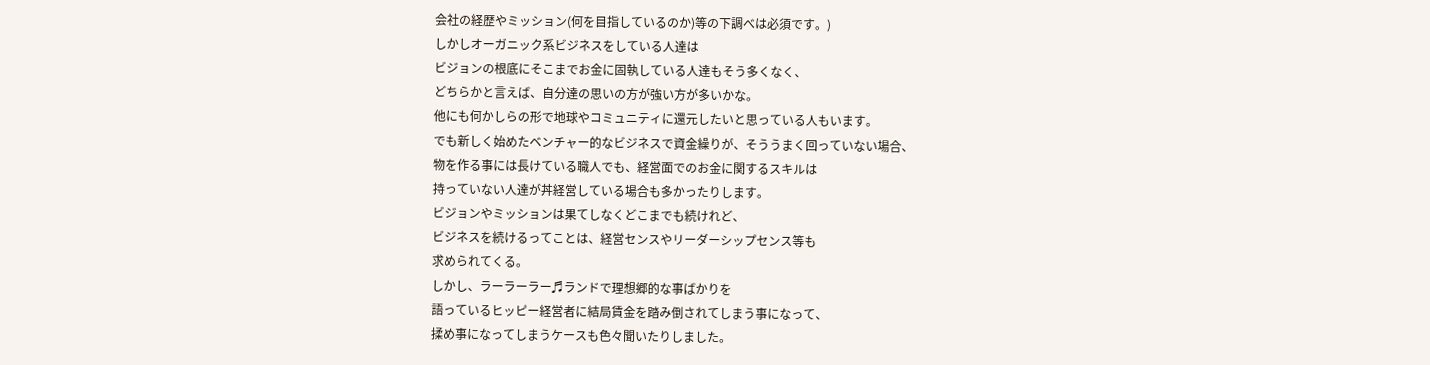会社の経歴やミッション(何を目指しているのか)等の下調べは必須です。)
しかしオーガニック系ビジネスをしている人達は
ビジョンの根底にそこまでお金に固執している人達もそう多くなく、
どちらかと言えば、自分達の思いの方が強い方が多いかな。
他にも何かしらの形で地球やコミュニティに還元したいと思っている人もいます。
でも新しく始めたベンチャー的なビジネスで資金繰りが、そううまく回っていない場合、
物を作る事には長けている職人でも、経営面でのお金に関するスキルは
持っていない人達が丼経営している場合も多かったりします。
ビジョンやミッションは果てしなくどこまでも続けれど、
ビジネスを続けるってことは、経営センスやリーダーシップセンス等も
求められてくる。
しかし、ラーラーラー♬ランドで理想郷的な事ばかりを
語っているヒッピー経営者に結局賃金を踏み倒されてしまう事になって、
揉め事になってしまうケースも色々聞いたりしました。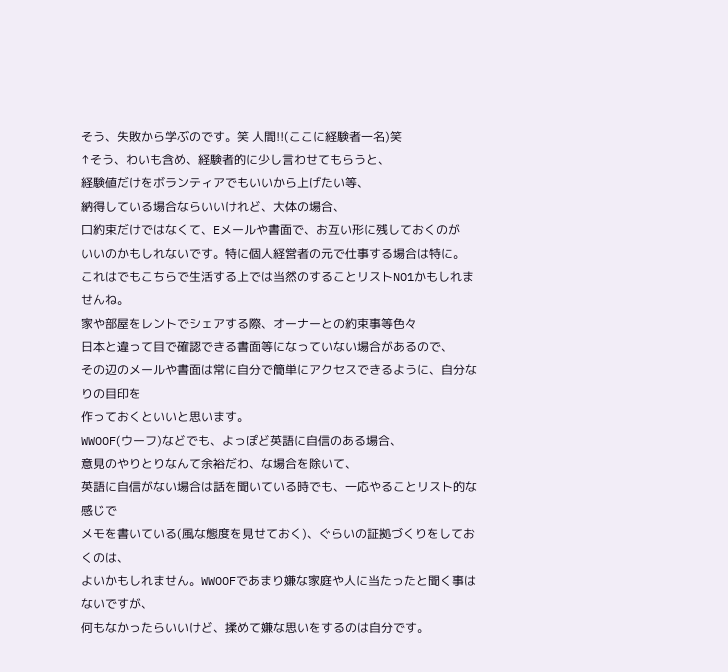そう、失敗から学ぶのです。笑 人間!!(ここに経験者一名)笑
↑そう、わいも含め、経験者的に少し言わせてもらうと、
経験値だけをボランティアでもいいから上げたい等、
納得している場合ならいいけれど、大体の場合、
口約束だけではなくて、Eメールや書面で、お互い形に残しておくのが
いいのかもしれないです。特に個人経営者の元で仕事する場合は特に。
これはでもこちらで生活する上では当然のすることリストNO1かもしれませんね。
家や部屋をレントでシェアする際、オーナーとの約束事等色々
日本と違って目で確認できる書面等になっていない場合があるので、
その辺のメールや書面は常に自分で簡単にアクセスできるように、自分なりの目印を
作っておくといいと思います。
WWOOF(ウーフ)などでも、よっぽど英語に自信のある場合、
意見のやりとりなんて余裕だわ、な場合を除いて、
英語に自信がない場合は話を聞いている時でも、一応やることリスト的な感じで
メモを書いている(風な態度を見せておく)、ぐらいの証拠づくりをしておくのは、
よいかもしれません。WWOOFであまり嫌な家庭や人に当たったと聞く事はないですが、
何もなかったらいいけど、揉めて嫌な思いをするのは自分です。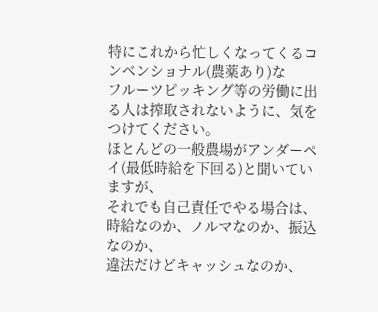特にこれから忙しくなってくるコンベンショナル(農薬あり)な
フルーツピッキング等の労働に出る人は搾取されないように、気をつけてください。
ほとんどの一般農場がアンダーペイ(最低時給を下回る)と聞いていますが、
それでも自己責任でやる場合は、時給なのか、ノルマなのか、振込なのか、
違法だけどキャッシュなのか、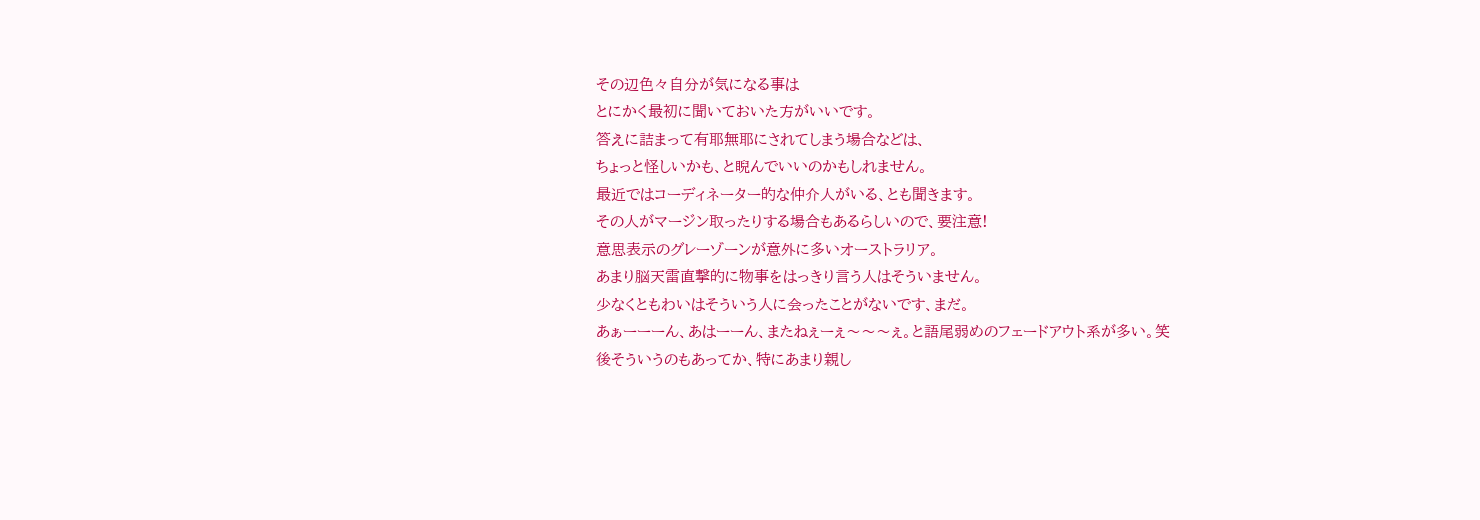その辺色々自分が気になる事は
とにかく最初に聞いておいた方がいいです。
答えに詰まって有耶無耶にされてしまう場合などは、
ちょっと怪しいかも、と睨んでいいのかもしれません。
最近ではコーディネーター的な仲介人がいる、とも聞きます。
その人がマージン取ったりする場合もあるらしいので、要注意!
意思表示のグレーゾーンが意外に多いオーストラリア。
あまり脳天雷直撃的に物事をはっきり言う人はそういません。
少なくともわいはそういう人に会ったことがないです、まだ。
あぁーーーん、あはーーん、またねぇーぇ〜〜〜ぇ。と語尾弱めのフェードアウト系が多い。笑
後そういうのもあってか、特にあまり親し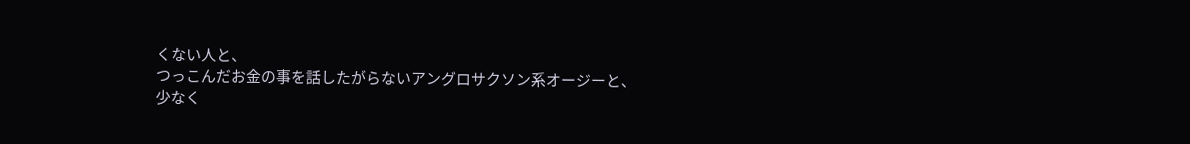くない人と、
つっこんだお金の事を話したがらないアングロサクソン系オージーと、
少なく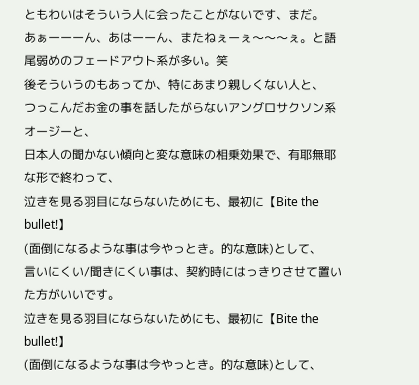ともわいはそういう人に会ったことがないです、まだ。
あぁーーーん、あはーーん、またねぇーぇ〜〜〜ぇ。と語尾弱めのフェードアウト系が多い。笑
後そういうのもあってか、特にあまり親しくない人と、
つっこんだお金の事を話したがらないアングロサクソン系オージーと、
日本人の聞かない傾向と変な意味の相乗効果で、有耶無耶な形で終わって、
泣きを見る羽目にならないためにも、最初に【Bite the bullet!】
(面倒になるような事は今やっとき。的な意味)として、
言いにくい/聞きにくい事は、契約時にはっきりさせて置いた方がいいです。
泣きを見る羽目にならないためにも、最初に【Bite the bullet!】
(面倒になるような事は今やっとき。的な意味)として、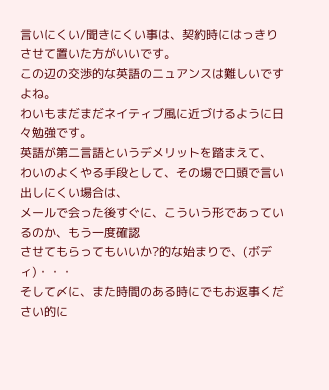言いにくい/聞きにくい事は、契約時にはっきりさせて置いた方がいいです。
この辺の交渉的な英語のニュアンスは難しいですよね。
わいもまだまだネイティブ風に近づけるように日々勉強です。
英語が第二言語というデメリットを踏まえて、
わいのよくやる手段として、その場で口頭で言い出しにくい場合は、
メールで会った後すぐに、こういう形であっているのか、もう一度確認
させてもらってもいいか?的な始まりで、(ボディ)・・・
そして〆に、また時間のある時にでもお返事ください的に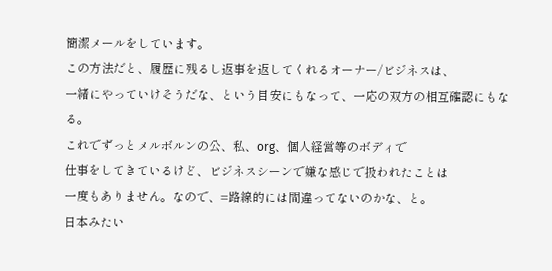簡潔メールをしています。
この方法だと、履歴に残るし返事を返してくれるオーナー/ビジネスは、
一緒にやっていけそうだな、という目安にもなって、一応の双方の相互確認にもなる。
これでずっとメルボルンの公、私、org、個人経営等のボディで
仕事をしてきているけど、ビジネスシーンで嫌な感じで扱われたことは
一度もありません。なので、=路線的には間違ってないのかな、と。
日本みたい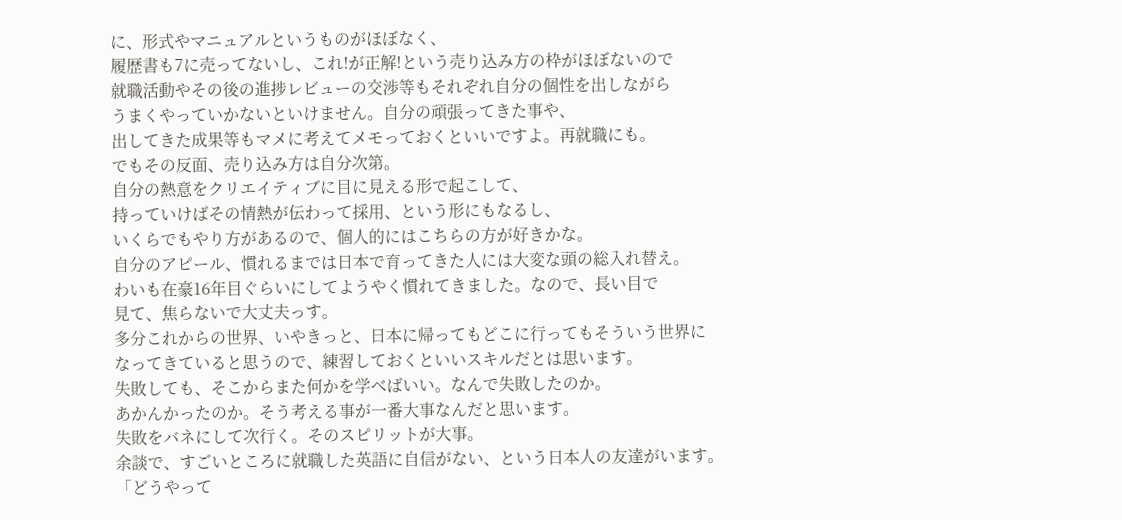に、形式やマニュアルというものがほぼなく、
履歴書も7に売ってないし、これ!が正解!という売り込み方の枠がほぼないので
就職活動やその後の進捗レビューの交渉等もそれぞれ自分の個性を出しながら
うまくやっていかないといけません。自分の頑張ってきた事や、
出してきた成果等もマメに考えてメモっておくといいですよ。再就職にも。
でもその反面、売り込み方は自分次第。
自分の熱意をクリエイティブに目に見える形で起こして、
持っていけばその情熱が伝わって採用、という形にもなるし、
いくらでもやり方があるので、個人的にはこちらの方が好きかな。
自分のアピール、慣れるまでは日本で育ってきた人には大変な頭の総入れ替え。
わいも在豪16年目ぐらいにしてようやく慣れてきました。なので、長い目で
見て、焦らないで大丈夫っす。
多分これからの世界、いやきっと、日本に帰ってもどこに行ってもそういう世界に
なってきていると思うので、練習しておくといいスキルだとは思います。
失敗しても、そこからまた何かを学べばいい。なんで失敗したのか。
あかんかったのか。そう考える事が一番大事なんだと思います。
失敗をバネにして次行く。そのスピリットが大事。
余談で、すごいところに就職した英語に自信がない、という日本人の友達がいます。
「どうやって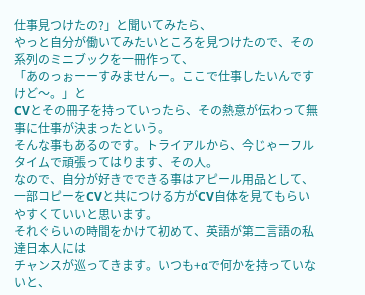仕事見つけたの?」と聞いてみたら、
やっと自分が働いてみたいところを見つけたので、その系列のミニブックを一冊作って、
「あのっぉーーすみませんー。ここで仕事したいんですけど〜。」と
CVとその冊子を持っていったら、その熱意が伝わって無事に仕事が決まったという。
そんな事もあるのです。トライアルから、今じゃーフルタイムで頑張ってはります、その人。
なので、自分が好きでできる事はアピール用品として、
一部コピーをCVと共につける方がCV自体を見てもらいやすくていいと思います。
それぐらいの時間をかけて初めて、英語が第二言語の私達日本人には
チャンスが巡ってきます。いつも+αで何かを持っていないと、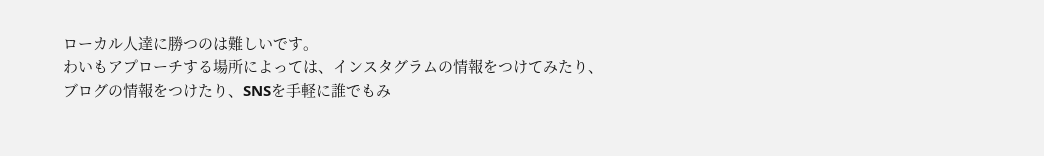ローカル人達に勝つのは難しいです。
わいもアプローチする場所によっては、インスタグラムの情報をつけてみたり、
ブログの情報をつけたり、SNSを手軽に誰でもみ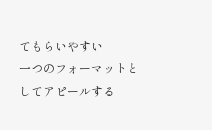てもらいやすい
一つのフォーマットとしてアピールする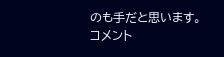のも手だと思います。
コメント